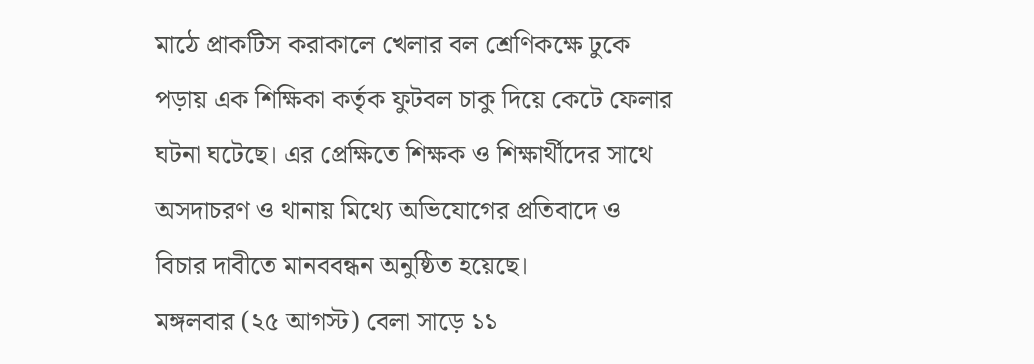মাঠে প্রাকটিস করাকালে খেলার বল শ্রেণিকক্ষে ঢুকে পড়ায় এক শিক্ষিকা কর্তৃক ফুটবল চাকু দিয়ে কেটে ফেলার ঘটনা ঘটেছে। এর প্রেক্ষিতে শিক্ষক ও শিক্ষার্থীদের সাথে অসদাচরণ ও থানায় মিথ্যে অভিযোগের প্রতিবাদে ও বিচার দাবীতে মানববন্ধন অনুষ্ঠিত হয়েছে।
মঙ্গলবার (২৫ আগস্ট) বেলা সাড়ে ১১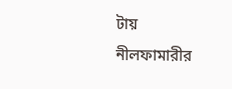টায় নীলফামারীর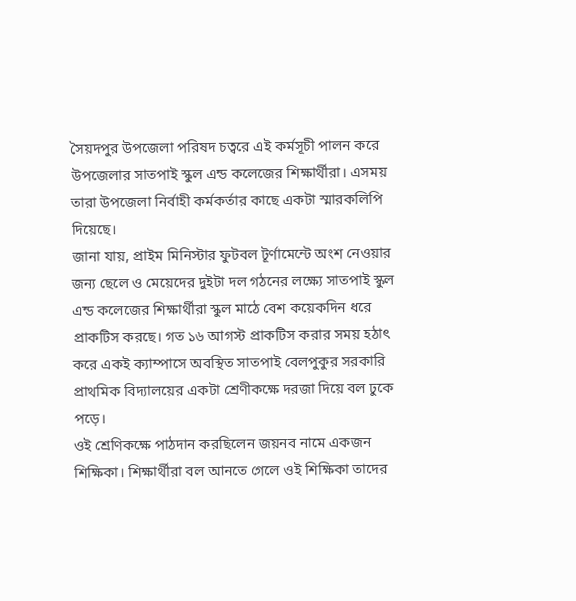সৈয়দপুর উপজেলা পরিষদ চত্বরে এই কর্মসূচী পালন করে উপজেলার সাতপাই স্কুল এন্ড কলেজের শিক্ষার্থীরা। এসময় তারা উপজেলা নির্বাহী কর্মকর্তার কাছে একটা স্মারকলিপি দিয়েছে।
জানা যায়, প্রাইম মিনিস্টার ফুটবল টূর্ণামেন্টে অংশ নেওয়ার জন্য ছেলে ও মেয়েদের দুইটা দল গঠনের লক্ষ্যে সাতপাই স্কুল এন্ড কলেজের শিক্ষার্থীরা স্কুল মাঠে বেশ কয়েকদিন ধরে প্রাকটিস করছে। গত ১৬ আগস্ট প্রাকটিস করার সময় হঠাৎ করে একই ক্যাম্পাসে অবস্থিত সাতপাই বেলপুকুর সরকারি প্রাথমিক বিদ্যালয়ের একটা শ্রেণীকক্ষে দরজা দিয়ে বল ঢুকে পড়ে।
ওই শ্রেণিকক্ষে পাঠদান করছিলেন জয়নব নামে একজন শিক্ষিকা। শিক্ষার্থীরা বল আনতে গেলে ওই শিক্ষিকা তাদের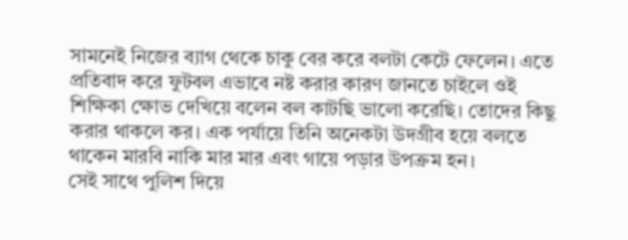সামনেই নিজের ব্যাগ থেকে চাকু বের করে বলটা কেটে ফেলেন। এতে প্রতিবাদ করে ফুটবল এভাবে নষ্ট করার কারণ জানতে চাইলে ওই শিক্ষিকা ক্ষোভ দেখিয়ে বলেন বল কাটছি ভালো করেছি। তোদের কিছু করার থাকলে কর। এক পর্যায়ে তিনি অনেকটা উদগ্রীব হয়ে বলতে থাকেন মারবি নাকি মার মার এবং গায়ে পড়ার উপক্রম হন।
সেই সাথে পুলিশ দিয়ে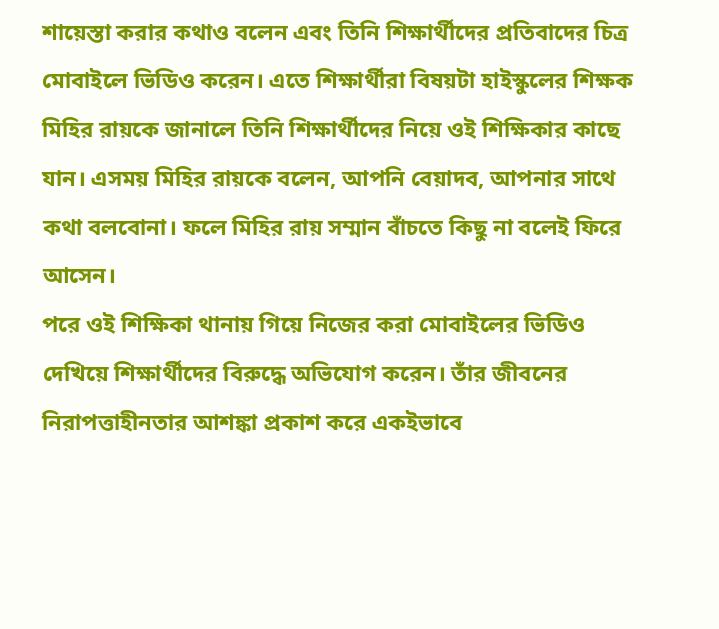শায়েস্তা করার কথাও বলেন এবং তিনি শিক্ষার্থীদের প্রতিবাদের চিত্র মোবাইলে ভিডিও করেন। এতে শিক্ষার্থীরা বিষয়টা হাইস্কুলের শিক্ষক মিহির রায়কে জানালে তিনি শিক্ষার্থীদের নিয়ে ওই শিক্ষিকার কাছে যান। এসময় মিহির রায়কে বলেন, আপনি বেয়াদব, আপনার সাথে কথা বলবোনা। ফলে মিহির রায় সম্মান বাঁচতে কিছু না বলেই ফিরে আসেন।
পরে ওই শিক্ষিকা থানায় গিয়ে নিজের করা মোবাইলের ভিডিও দেখিয়ে শিক্ষার্থীদের বিরুদ্ধে অভিযোগ করেন। তাঁর জীবনের নিরাপত্তাহীনতার আশঙ্কা প্রকাশ করে একইভাবে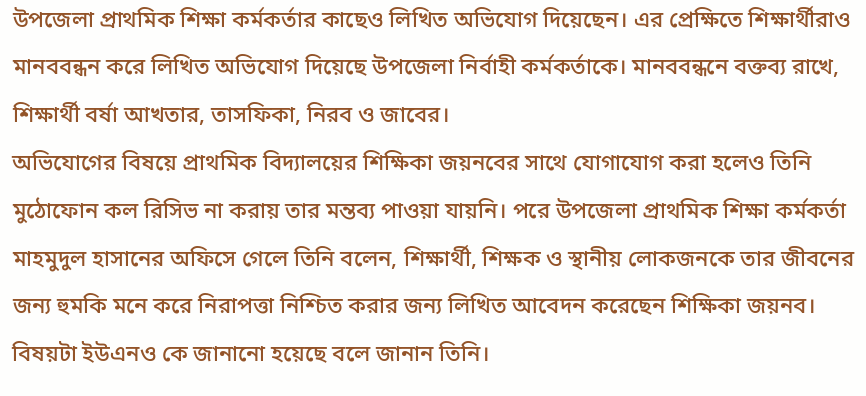উপজেলা প্রাথমিক শিক্ষা কর্মকর্তার কাছেও লিখিত অভিযোগ দিয়েছেন। এর প্রেক্ষিতে শিক্ষার্থীরাও মানববন্ধন করে লিখিত অভিযোগ দিয়েছে উপজেলা নির্বাহী কর্মকর্তাকে। মানববন্ধনে বক্তব্য রাখে, শিক্ষার্থী বর্ষা আখতার, তাসফিকা, নিরব ও জাবের।
অভিযোগের বিষয়ে প্রাথমিক বিদ্যালয়ের শিক্ষিকা জয়নবের সাথে যোগাযোগ করা হলেও তিনি মুঠোফোন কল রিসিভ না করায় তার মন্তব্য পাওয়া যায়নি। পরে উপজেলা প্রাথমিক শিক্ষা কর্মকর্তা মাহমুদুল হাসানের অফিসে গেলে তিনি বলেন, শিক্ষার্থী, শিক্ষক ও স্থানীয় লোকজনকে তার জীবনের জন্য হুমকি মনে করে নিরাপত্তা নিশ্চিত করার জন্য লিখিত আবেদন করেছেন শিক্ষিকা জয়নব। বিষয়টা ইউএনও কে জানানো হয়েছে বলে জানান তিনি।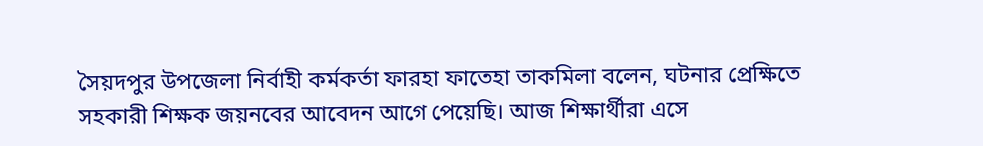সৈয়দপুর উপজেলা নির্বাহী কর্মকর্তা ফারহা ফাতেহা তাকমিলা বলেন, ঘটনার প্রেক্ষিতে সহকারী শিক্ষক জয়নবের আবেদন আগে পেয়েছি। আজ শিক্ষার্থীরা এসে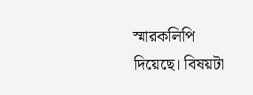স্মারকলিপি দিয়েছে। বিষয়টা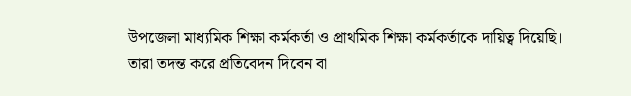উপজেলা মাধ্যমিক শিক্ষা কর্মকর্তা ও প্রাথমিক শিক্ষা কর্মকর্তাকে দায়িত্ব দিয়েছি। তারা তদন্ত করে প্রতিবেদন দিবেন বা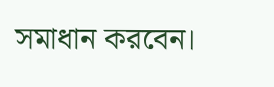সমাধান করবেন।